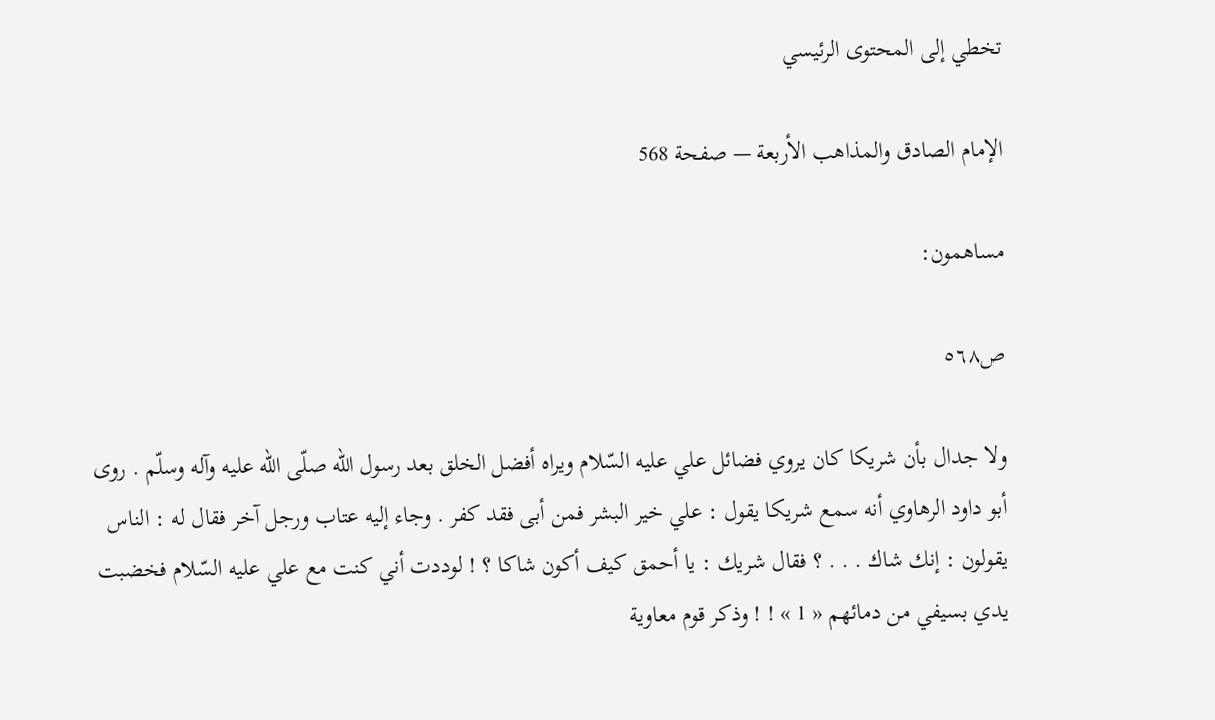تخطي إلى المحتوى الرئيسي

الإمام الصادق والمذاهب الأربعة — صفحة 568

مساهمون:

ص٥٦٨

ولا جدال بأن شريكا كان يروي فضائل علي عليه السّلام ويراه أفضل الخلق بعد رسول اللّه صلّى اللّه عليه وآله وسلّم . روى أبو داود الرهاوي أنه سمع شريكا يقول : علي خير البشر فمن أبى فقد كفر . وجاء إليه عتاب ورجل آخر فقال له : الناس يقولون : إنك شاك . . . ؟ فقال شريك : يا أحمق كيف أكون شاكا ؟ ! لوددت أني كنت مع علي عليه السّلام فخضبت يدي بسيفي من دمائهم « 1 » ! ! وذكر قوم معاوية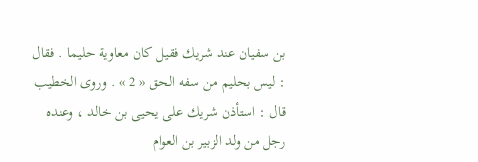بن سفيان عند شريك فقيل كان معاوية حليما . فقال : ليس بحليم من سفه الحق « 2 » . وروى الخطيب قال : استأذن شريك على يحيى بن خالد ، وعنده رجل من ولد الزبير بن العوام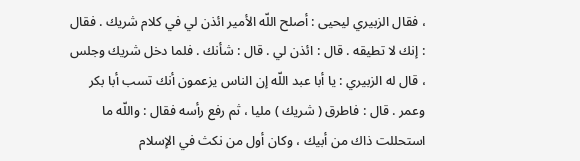، فقال الزبيري ليحيى : أصلح اللّه الأمير ائذن لي في كلام شريك . فقال : إنك لا تطيقه . قال : ائذن لي . قال : شأنك . فلما دخل شريك وجلس ، قال له الزبيري : يا أبا عبد اللّه إن الناس يزعمون أنك تسب أبا بكر وعمر . قال : فاطرق ( شريك ) مليا ، ثم رفع رأسه فقال : واللّه ما استحللت ذاك من أبيك ، وكان أول من نكث في الإسلام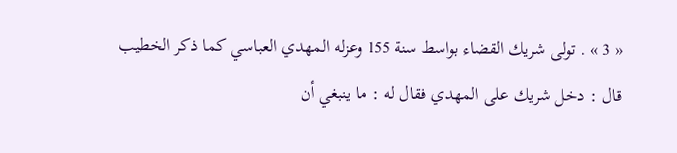« 3 » . تولى شريك القضاء بواسط سنة 155 وعزله المهدي العباسي كما ذكر الخطيب قال : دخل شريك على المهدي فقال له : ما ينبغي أن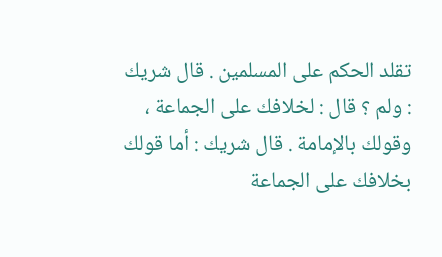تقلد الحكم على المسلمين . قال شريك : ولم ؟ قال : لخلافك على الجماعة ، وقولك بالإمامة . قال شريك : أما قولك بخلافك على الجماعة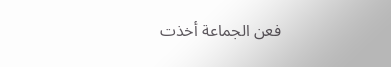فعن الجماعة أخذت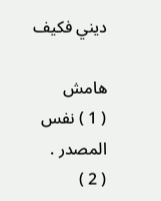ديني فكيف

هامش
( 1 ) نفس المصدر .
( 2 )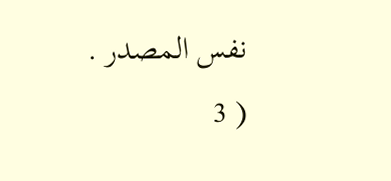نفس المصدر .
( 3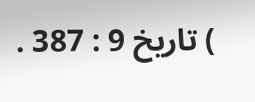) تاريخ 9 : 387 .